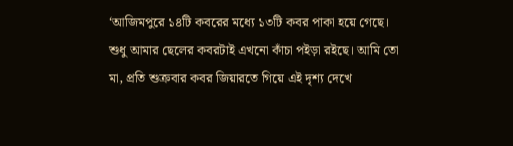‘আজিমপুরে ১৪টি কবরের মধ্যে ১৩টি কবর পাকা হয়ে গেছে। শুধু আমার ছেলের কবরটাই এখনো কাঁচা পইড়া রইছে। আমি তো মা, প্রতি শুক্রবার কবর জিয়ারতে গিয়ে এই দৃশ্য দেখে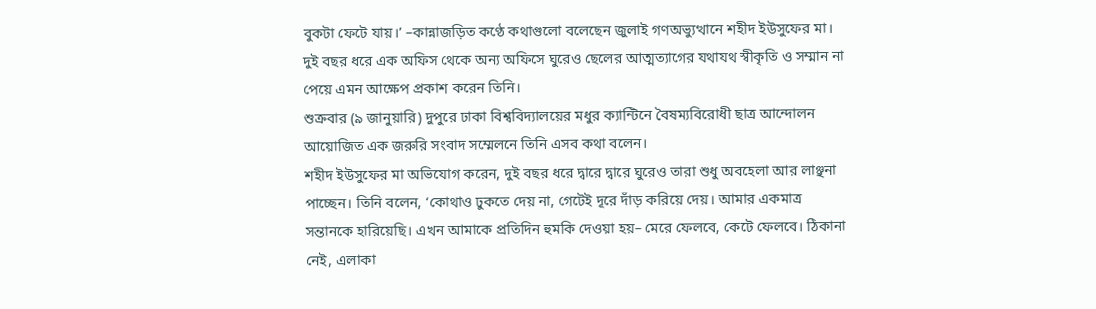বুকটা ফেটে যায়।’ –কান্নাজড়িত কণ্ঠে কথাগুলো বলেছেন জুলাই গণঅভ্যুত্থানে শহীদ ইউসুফের মা। দুই বছর ধরে এক অফিস থেকে অন্য অফিসে ঘুরেও ছেলের আত্মত্যাগের যথাযথ স্বীকৃতি ও সম্মান না পেয়ে এমন আক্ষেপ প্রকাশ করেন তিনি।
শুক্রবার (৯ জানুয়ারি) দুপুরে ঢাকা বিশ্ববিদ্যালয়ের মধুর ক্যান্টিনে বৈষম্যবিরোধী ছাত্র আন্দোলন আয়োজিত এক জরুরি সংবাদ সম্মেলনে তিনি এসব কথা বলেন।
শহীদ ইউসুফের মা অভিযোগ করেন, দুই বছর ধরে দ্বারে দ্বারে ঘুরেও তারা শুধু অবহেলা আর লাঞ্ছনা পাচ্ছেন। তিনি বলেন, ‘কোথাও ঢুকতে দেয় না, গেটেই দূরে দাঁড় করিয়ে দেয়। আমার একমাত্র সন্তানকে হারিয়েছি। এখন আমাকে প্রতিদিন হুমকি দেওয়া হয়– মেরে ফেলবে, কেটে ফেলবে। ঠিকানা নেই, এলাকা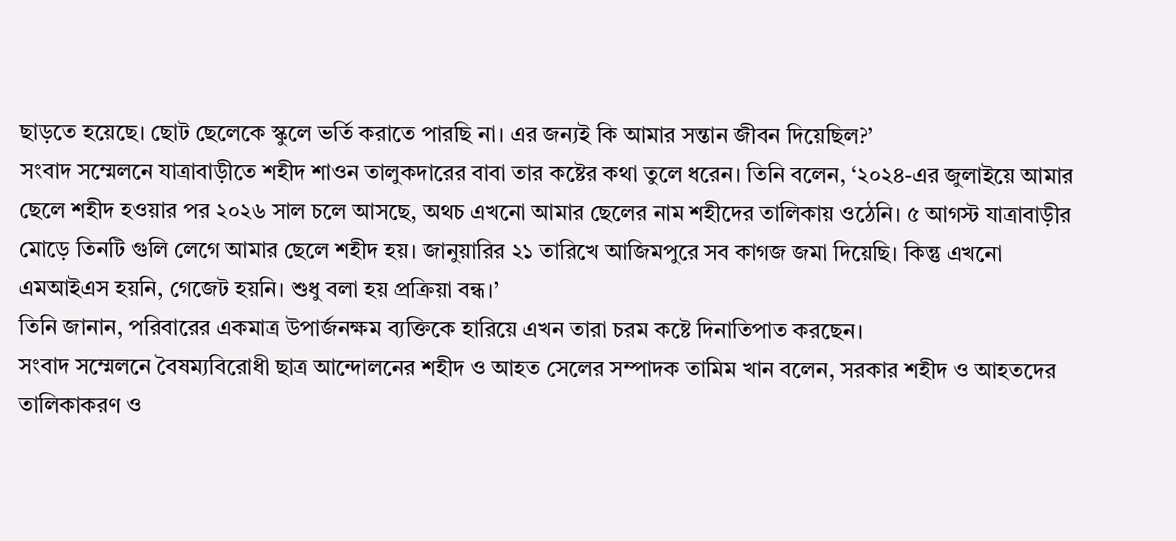ছাড়তে হয়েছে। ছোট ছেলেকে স্কুলে ভর্তি করাতে পারছি না। এর জন্যই কি আমার সন্তান জীবন দিয়েছিল?’
সংবাদ সম্মেলনে যাত্রাবাড়ীতে শহীদ শাওন তালুকদারের বাবা তার কষ্টের কথা তুলে ধরেন। তিনি বলেন, ‘২০২৪-এর জুলাইয়ে আমার ছেলে শহীদ হওয়ার পর ২০২৬ সাল চলে আসছে, অথচ এখনো আমার ছেলের নাম শহীদের তালিকায় ওঠেনি। ৫ আগস্ট যাত্রাবাড়ীর মোড়ে তিনটি গুলি লেগে আমার ছেলে শহীদ হয়। জানুয়ারির ২১ তারিখে আজিমপুরে সব কাগজ জমা দিয়েছি। কিন্তু এখনো এমআইএস হয়নি, গেজেট হয়নি। শুধু বলা হয় প্রক্রিয়া বন্ধ।’
তিনি জানান, পরিবারের একমাত্র উপার্জনক্ষম ব্যক্তিকে হারিয়ে এখন তারা চরম কষ্টে দিনাতিপাত করছেন।
সংবাদ সম্মেলনে বৈষম্যবিরোধী ছাত্র আন্দোলনের শহীদ ও আহত সেলের সম্পাদক তামিম খান বলেন, সরকার শহীদ ও আহতদের তালিকাকরণ ও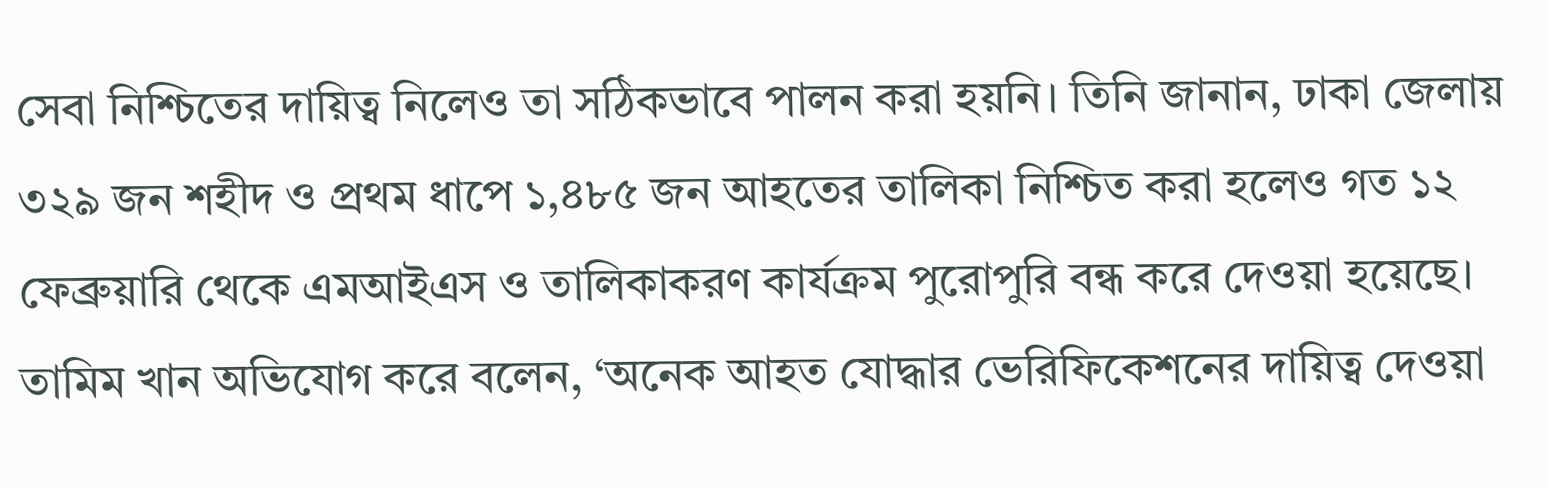সেবা নিশ্চিতের দায়িত্ব নিলেও তা সঠিকভাবে পালন করা হয়নি। তিনি জানান, ঢাকা জেলায় ৩২৯ জন শহীদ ও প্রথম ধাপে ১,৪৮৫ জন আহতের তালিকা নিশ্চিত করা হলেও গত ১২ ফেব্রুয়ারি থেকে এমআইএস ও তালিকাকরণ কার্যক্রম পুরোপুরি বন্ধ করে দেওয়া হয়েছে।
তামিম খান অভিযোগ করে বলেন, ‘অনেক আহত যোদ্ধার ভেরিফিকেশনের দায়িত্ব দেওয়া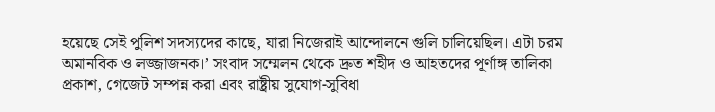হয়েছে সেই পুলিশ সদস্যদের কাছে, যারা নিজেরাই আন্দোলনে গুলি চালিয়েছিল। এটা চরম অমানবিক ও লজ্জাজনক।’ সংবাদ সম্মেলন থেকে দ্রুত শহীদ ও আহতদের পূর্ণাঙ্গ তালিকা প্রকাশ, গেজেট সম্পন্ন করা এবং রাষ্ট্রীয় সুযোগ-সুবিধা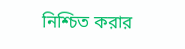নিশ্চিত করার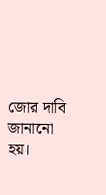জোর দাবি জানানো হয়।